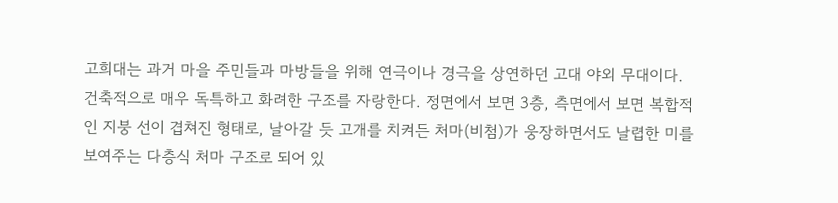고희대는 과거 마을 주민들과 마방들을 위해 연극이나 경극을 상연하던 고대 야외 무대이다. 건축적으로 매우 독특하고 화려한 구조를 자랑한다. 정면에서 보면 3층, 측면에서 보면 복합적인 지붕 선이 겹쳐진 형태로, 날아갈 듯 고개를 치켜든 처마(비첨)가 웅장하면서도 날렵한 미를 보여주는 다층식 처마 구조로 되어 있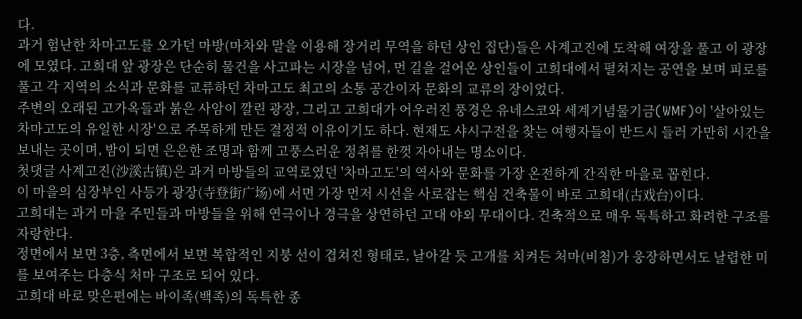다.
과거 험난한 차마고도를 오가던 마방(마차와 말을 이용해 장거리 무역을 하던 상인 집단)들은 사계고진에 도착해 여장을 풀고 이 광장에 모였다. 고희대 앞 광장은 단순히 물건을 사고파는 시장을 넘어, 먼 길을 걸어온 상인들이 고희대에서 펼쳐지는 공연을 보며 피로를 풀고 각 지역의 소식과 문화를 교류하던 차마고도 최고의 소통 공간이자 문화의 교류의 장이었다.
주변의 오래된 고가옥들과 붉은 사암이 깔린 광장, 그리고 고희대가 어우러진 풍경은 유네스코와 세계기념물기금(WMF)이 '살아있는 차마고도의 유일한 시장'으로 주목하게 만든 결정적 이유이기도 하다. 현재도 샤시구전을 찾는 여행자들이 반드시 들러 가만히 시간을 보내는 곳이며, 밤이 되면 은은한 조명과 함께 고풍스러운 정취를 한껏 자아내는 명소이다.
첫댓글 사계고진(沙溪古镇)은 과거 마방들의 교역로였던 '차마고도'의 역사와 문화를 가장 온전하게 간직한 마을로 꼽힌다.
이 마을의 심장부인 사등가 광장(寺登街广场)에 서면 가장 먼저 시선을 사로잡는 핵심 건축물이 바로 고희대(古戏台)이다.
고희대는 과거 마을 주민들과 마방들을 위해 연극이나 경극을 상연하던 고대 야외 무대이다. 건축적으로 매우 독특하고 화려한 구조를 자랑한다.
정면에서 보면 3층, 측면에서 보면 복합적인 지붕 선이 겹쳐진 형태로, 날아갈 듯 고개를 치켜든 처마(비첨)가 웅장하면서도 날렵한 미를 보여주는 다층식 처마 구조로 되어 있다.
고희대 바로 맞은편에는 바이족(백족)의 독특한 종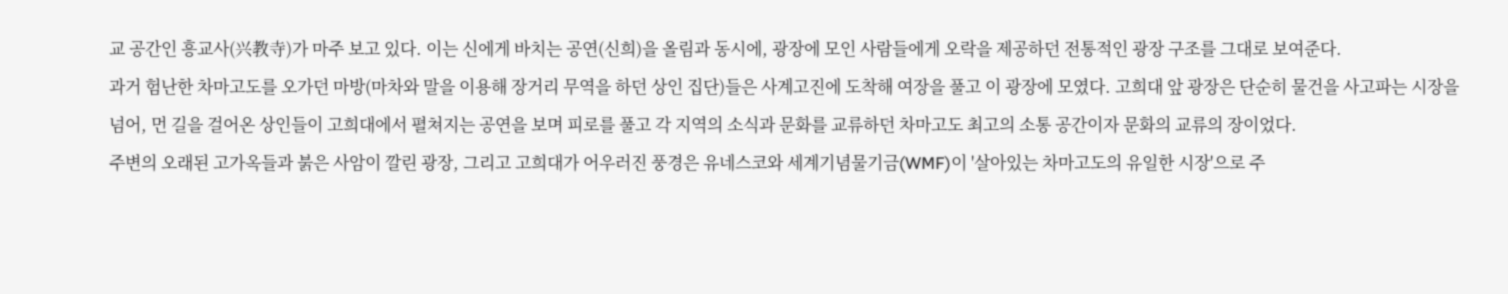교 공간인 흥교사(兴教寺)가 마주 보고 있다. 이는 신에게 바치는 공연(신희)을 올림과 동시에, 광장에 모인 사람들에게 오락을 제공하던 전통적인 광장 구조를 그대로 보여준다.
과거 험난한 차마고도를 오가던 마방(마차와 말을 이용해 장거리 무역을 하던 상인 집단)들은 사계고진에 도착해 여장을 풀고 이 광장에 모였다. 고희대 앞 광장은 단순히 물건을 사고파는 시장을 넘어, 먼 길을 걸어온 상인들이 고희대에서 펼쳐지는 공연을 보며 피로를 풀고 각 지역의 소식과 문화를 교류하던 차마고도 최고의 소통 공간이자 문화의 교류의 장이었다.
주변의 오래된 고가옥들과 붉은 사암이 깔린 광장, 그리고 고희대가 어우러진 풍경은 유네스코와 세계기념물기금(WMF)이 '살아있는 차마고도의 유일한 시장'으로 주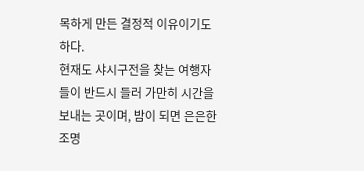목하게 만든 결정적 이유이기도 하다.
현재도 샤시구전을 찾는 여행자들이 반드시 들러 가만히 시간을 보내는 곳이며, 밤이 되면 은은한 조명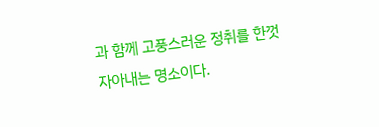과 함께 고풍스러운 정취를 한껏 자아내는 명소이다.